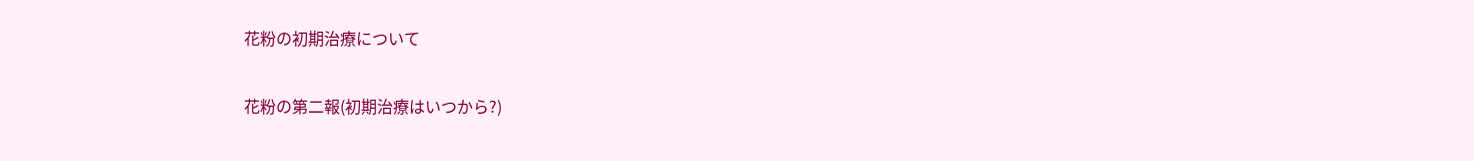花粉の初期治療について

花粉の第二報(初期治療はいつから?)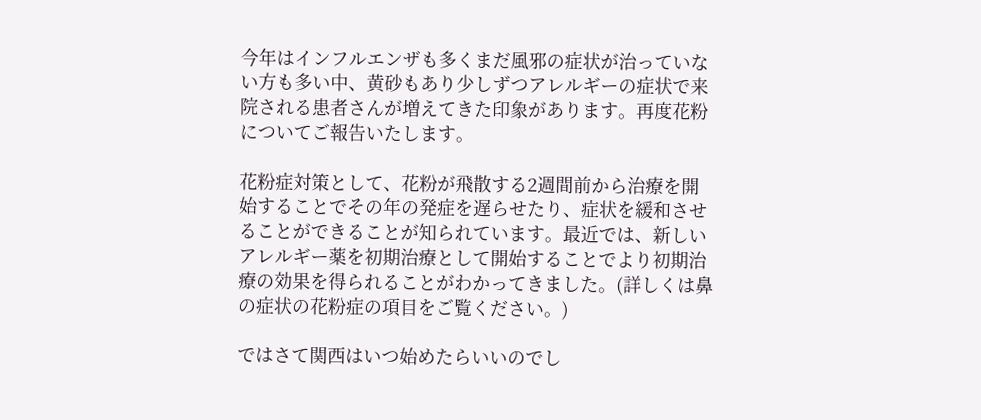今年はインフルエンザも多くまだ風邪の症状が治っていない方も多い中、黄砂もあり少しずつアレルギーの症状で来院される患者さんが増えてきた印象があります。再度花粉についてご報告いたします。

花粉症対策として、花粉が飛散する2週間前から治療を開始することでその年の発症を遅らせたり、症状を緩和させることができることが知られています。最近では、新しいアレルギー薬を初期治療として開始することでより初期治療の効果を得られることがわかってきました。(詳しくは鼻の症状の花粉症の項目をご覧ください。)

ではさて関西はいつ始めたらいいのでし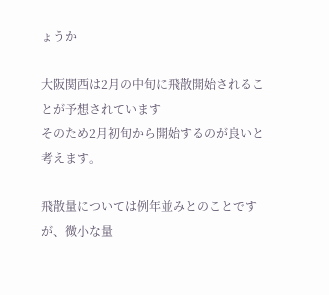ょうか

大阪関西は2月の中旬に飛散開始されることが予想されています
そのため2月初旬から開始するのが良いと考えます。

飛散量については例年並みとのことですが、微小な量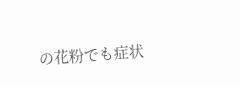の花粉でも症状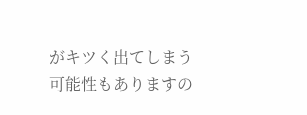がキツく出てしまう可能性もありますの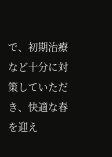で、初期治療など十分に対策していただき、快適な春を迎え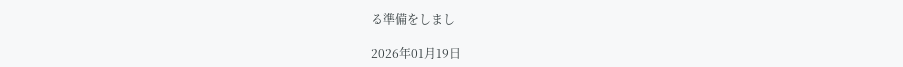る準備をしまし

2026年01月19日